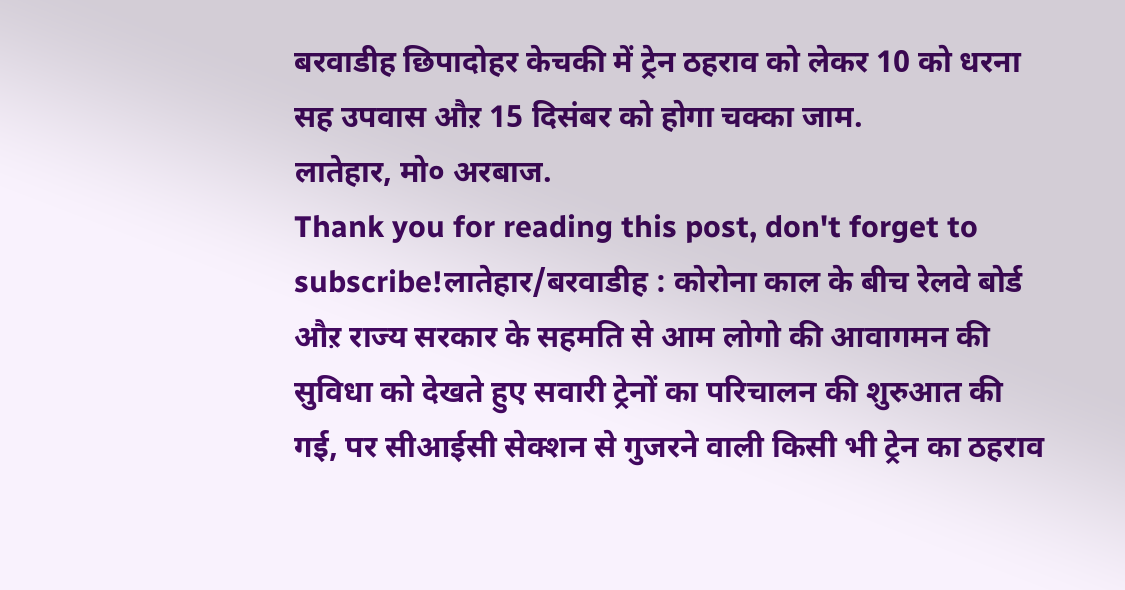बरवाडीह छिपादोहर केचकी में ट्रेन ठहराव को लेकर 10 को धरना सह उपवास औऱ 15 दिसंबर को होगा चक्का जाम.
लातेहार, मो० अरबाज.
Thank you for reading this post, don't forget to subscribe!लातेहार/बरवाडीह : कोरोना काल के बीच रेलवे बोर्ड औऱ राज्य सरकार के सहमति से आम लोगो की आवागमन की सुविधा को देखते हुए सवारी ट्रेनों का परिचालन की शुरुआत की गई, पर सीआईसी सेक्शन से गुजरने वाली किसी भी ट्रेन का ठहराव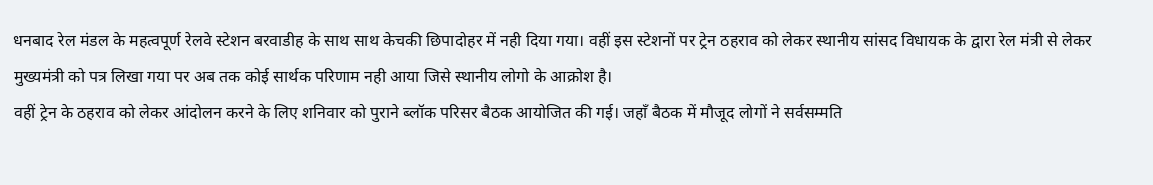धनबाद रेल मंडल के महत्वपूर्ण रेलवे स्टेशन बरवाडीह के साथ साथ केचकी छिपादोहर में नही दिया गया। वहीं इस स्टेशनों पर ट्रेन ठहराव को लेकर स्थानीय सांसद विधायक के द्वारा रेल मंत्री से लेकर मुख्यमंत्री को पत्र लिखा गया पर अब तक कोई सार्थक परिणाम नही आया जिसे स्थानीय लोगो के आक्रोश है।
वहीं ट्रेन के ठहराव को लेकर आंदोलन करने के लिए शनिवार को पुराने ब्लॉक परिसर बैठक आयोजित की गई। जहाँ बैठक में मौजूद लोगों ने सर्वसम्मति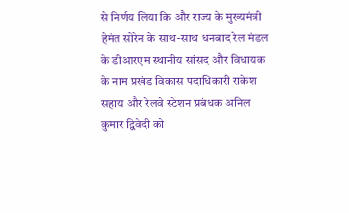से निर्णय लिया कि और राज्य के मुख्यमंत्री हेमंत सोरेन के साथ-साथ धनबाद रेल मंडल के डीआरएम स्थानीय सांसद और विधायक के नाम प्रखंड विकास पदाधिकारी राकेश सहाय और रेलवे स्टेशन प्रबंधक अनिल कुमार द्विवेदी को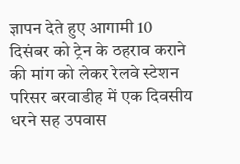ज्ञापन देते हुए आगामी 10 दिसंबर को ट्रेन के ठहराव कराने की मांग को लेकर रेलवे स्टेशन परिसर बरवाडीह में एक दिवसीय धरने सह उपवास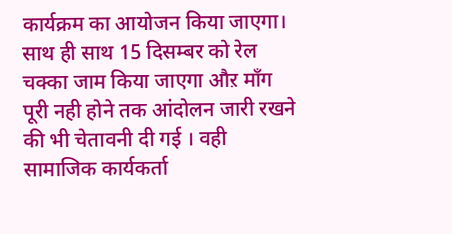कार्यक्रम का आयोजन किया जाएगा।
साथ ही साथ 15 दिसम्बर को रेल चक्का जाम किया जाएगा औऱ माँग पूरी नही होने तक आंदोलन जारी रखने की भी चेतावनी दी गई । वही सामाजिक कार्यकर्ता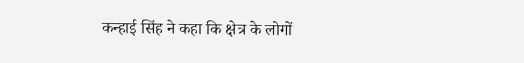कन्हाई सिंह ने कहा कि क्षेत्र के लोगों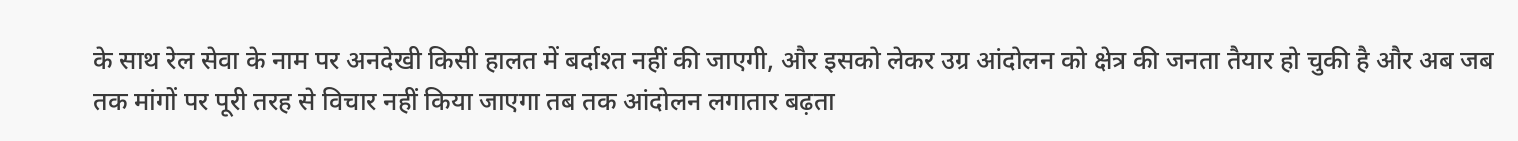के साथ रेल सेवा के नाम पर अनदेखी किसी हालत में बर्दाश्त नहीं की जाएगी, और इसको लेकर उग्र आंदोलन को क्षेत्र की जनता तैयार हो चुकी है और अब जब तक मांगों पर पूरी तरह से विचार नहीं किया जाएगा तब तक आंदोलन लगातार बढ़ता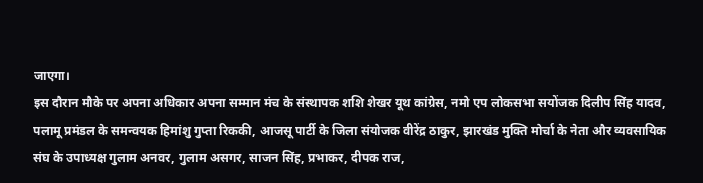जाएगा।
इस दौरान मौके पर अपना अधिकार अपना सम्मान मंच के संस्थापक शशि शेखर यूथ कांग्रेस, नमो एप लोकसभा सयोंजक दिलीप सिंह यादव, पलामू प्रमंडल के समन्वयक हिमांशु गुप्ता रिककी, आजसू पार्टी के जिला संयोजक वीरेंद्र ठाकुर, झारखंड मुक्ति मोर्चा के नेता और व्यवसायिक संघ के उपाध्यक्ष गुलाम अनवर, गुलाम असगर, साजन सिंह, प्रभाकर, दीपक राज,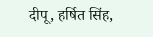दीपू, हर्षित सिंह,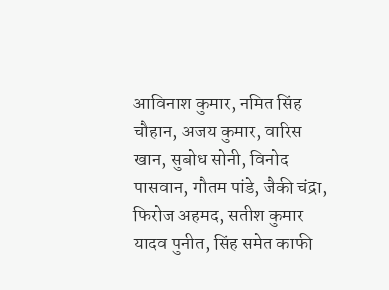आविनाश कुमार, नमित सिंह चौहान, अजय कुमार, वारिस खान, सुबोध सोनी, विनोद पासवान, गौतम पांडे, जैकी चंद्रा, फिरोज अहमद, सतीश कुमार यादव पुनीत, सिंह समेत काफी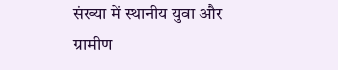संख्या में स्थानीय युवा और ग्रामीण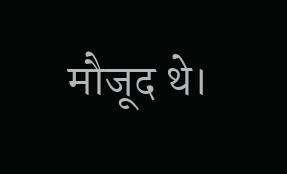मौजूद थे।